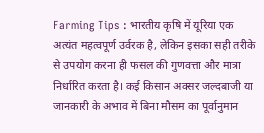Farming Tips : भारतीय कृषि में यूरिया एक अत्यंत महत्वपूर्ण उर्वरक है, लेकिन इसका सही तरीके से उपयोग करना ही फसल की गुणवत्ता और मात्रा निर्धारित करता है। कई किसान अक्सर जल्दबाजी या जानकारी के अभाव में बिना मौसम का पूर्वानुमान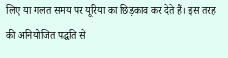लिए या गलत समय पर यूरिया का छिड़काव कर देते हैं। इस तरह की अनियोजित पद्धति से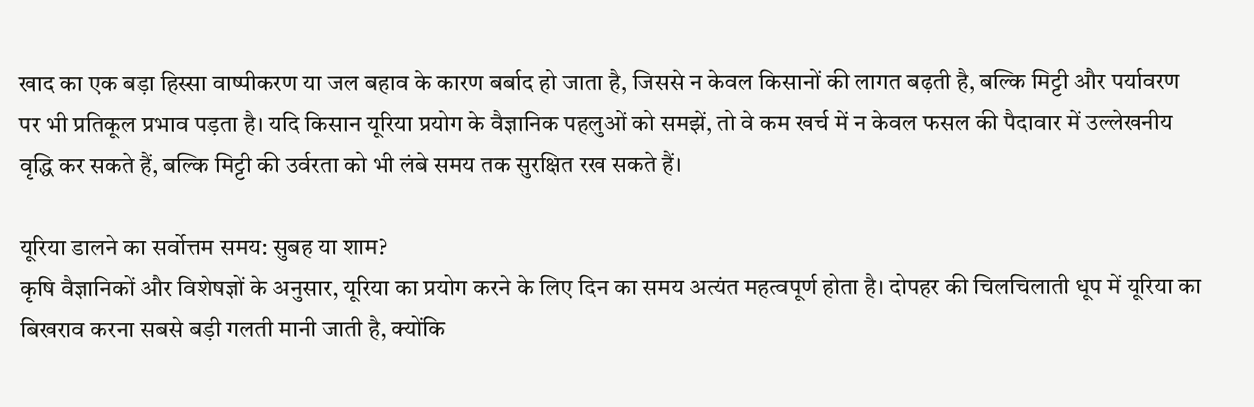खाद का एक बड़ा हिस्सा वाष्पीकरण या जल बहाव के कारण बर्बाद हो जाता है, जिससे न केवल किसानों की लागत बढ़ती है, बल्कि मिट्टी और पर्यावरण पर भी प्रतिकूल प्रभाव पड़ता है। यदि किसान यूरिया प्रयोग के वैज्ञानिक पहलुओं को समझें, तो वे कम खर्च में न केवल फसल की पैदावार में उल्लेखनीय वृद्धि कर सकते हैं, बल्कि मिट्टी की उर्वरता को भी लंबे समय तक सुरक्षित रख सकते हैं।

यूरिया डालने का सर्वोत्तम समय: सुबह या शाम?
कृषि वैज्ञानिकों और विशेषज्ञों के अनुसार, यूरिया का प्रयोग करने के लिए दिन का समय अत्यंत महत्वपूर्ण होता है। दोपहर की चिलचिलाती धूप में यूरिया का बिखराव करना सबसे बड़ी गलती मानी जाती है, क्योंकि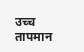उच्च तापमान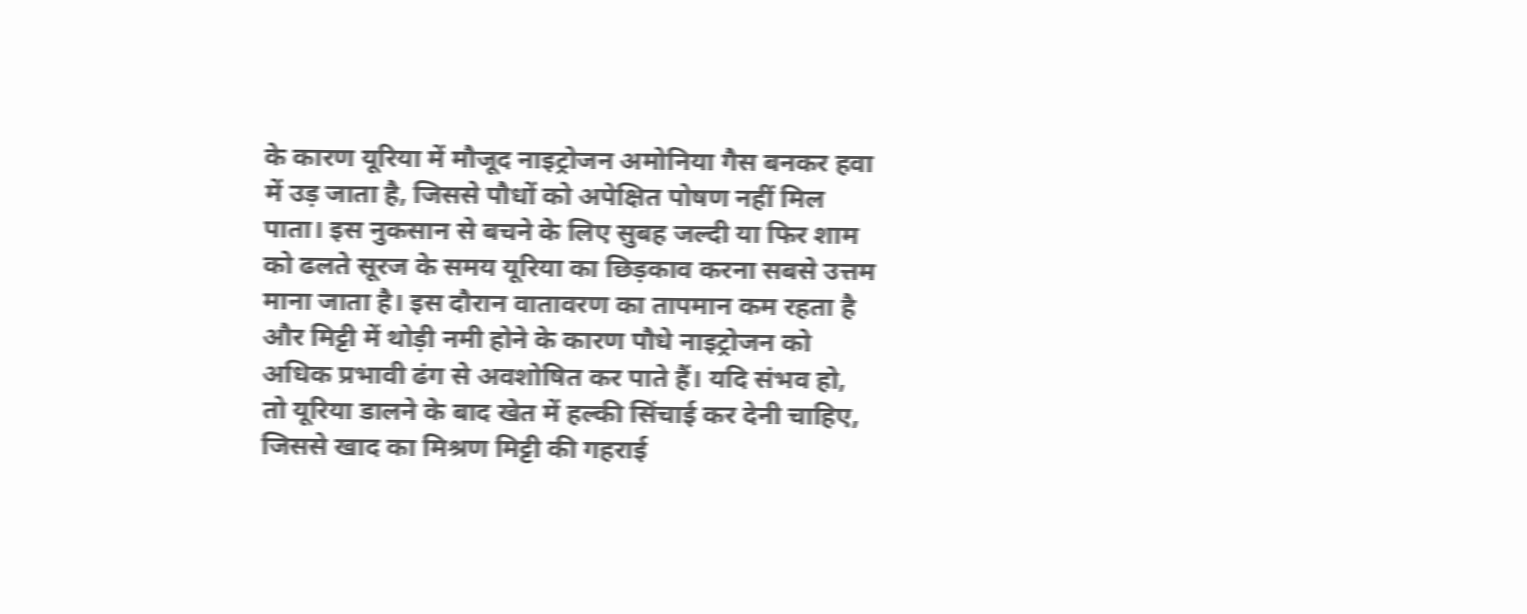के कारण यूरिया में मौजूद नाइट्रोजन अमोनिया गैस बनकर हवा में उड़ जाता है, जिससे पौधों को अपेक्षित पोषण नहीं मिल पाता। इस नुकसान से बचने के लिए सुबह जल्दी या फिर शाम को ढलते सूरज के समय यूरिया का छिड़काव करना सबसे उत्तम माना जाता है। इस दौरान वातावरण का तापमान कम रहता है और मिट्टी में थोड़ी नमी होने के कारण पौधे नाइट्रोजन को अधिक प्रभावी ढंग से अवशोषित कर पाते हैं। यदि संभव हो, तो यूरिया डालने के बाद खेत में हल्की सिंचाई कर देनी चाहिए, जिससे खाद का मिश्रण मिट्टी की गहराई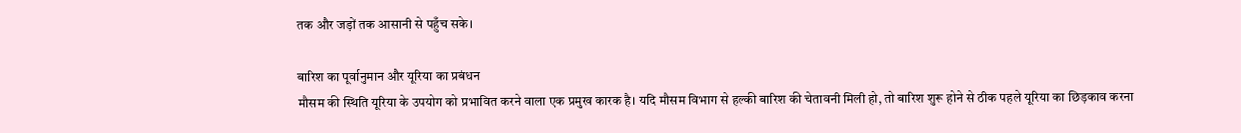तक और जड़ों तक आसानी से पहुँच सके।

बारिश का पूर्वानुमान और यूरिया का प्रबंधन
मौसम की स्थिति यूरिया के उपयोग को प्रभावित करने वाला एक प्रमुख कारक है। यदि मौसम विभाग से हल्की बारिश की चेतावनी मिली हो, तो बारिश शुरू होने से ठीक पहले यूरिया का छिड़काव करना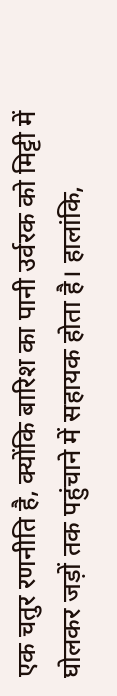एक चतुर रणनीति है, क्योंकि बारिश का पानी उर्वरक को मिट्टी में घोलकर जड़ों तक पहुंचाने में सहायक होता है। हालांकि,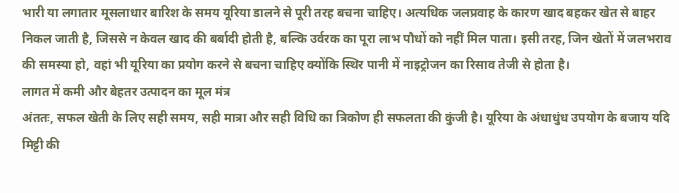भारी या लगातार मूसलाधार बारिश के समय यूरिया डालने से पूरी तरह बचना चाहिए। अत्यधिक जलप्रवाह के कारण खाद बहकर खेत से बाहर निकल जाती है, जिससे न केवल खाद की बर्बादी होती है, बल्कि उर्वरक का पूरा लाभ पौधों को नहीं मिल पाता। इसी तरह, जिन खेतों में जलभराव की समस्या हो, वहां भी यूरिया का प्रयोग करने से बचना चाहिए क्योंकि स्थिर पानी में नाइट्रोजन का रिसाव तेजी से होता है।
लागत में कमी और बेहतर उत्पादन का मूल मंत्र
अंततः, सफल खेती के लिए सही समय, सही मात्रा और सही विधि का त्रिकोण ही सफलता की कुंजी है। यूरिया के अंधाधुंध उपयोग के बजाय यदि मिट्टी की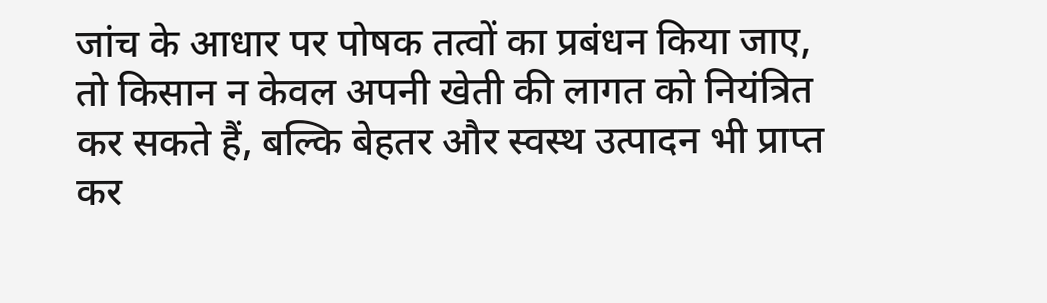जांच के आधार पर पोषक तत्वों का प्रबंधन किया जाए, तो किसान न केवल अपनी खेती की लागत को नियंत्रित कर सकते हैं, बल्कि बेहतर और स्वस्थ उत्पादन भी प्राप्त कर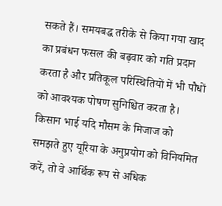सकते हैं। समयबद्ध तरीके से किया गया खाद का प्रबंधन फसल की बढ़वार को गति प्रदान करता है और प्रतिकूल परिस्थितियों में भी पौधों को आवश्यक पोषण सुनिश्चित करता है। किसान भाई यदि मौसम के मिजाज को समझते हुए यूरिया के अनुप्रयोग को विनियमित करें, तो वे आर्थिक रूप से अधिक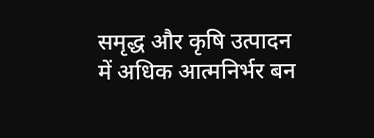समृद्ध और कृषि उत्पादन में अधिक आत्मनिर्भर बन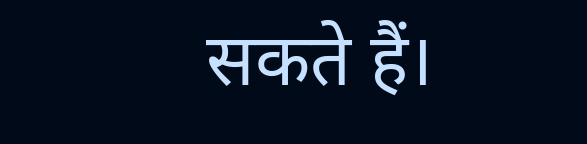सकते हैं।